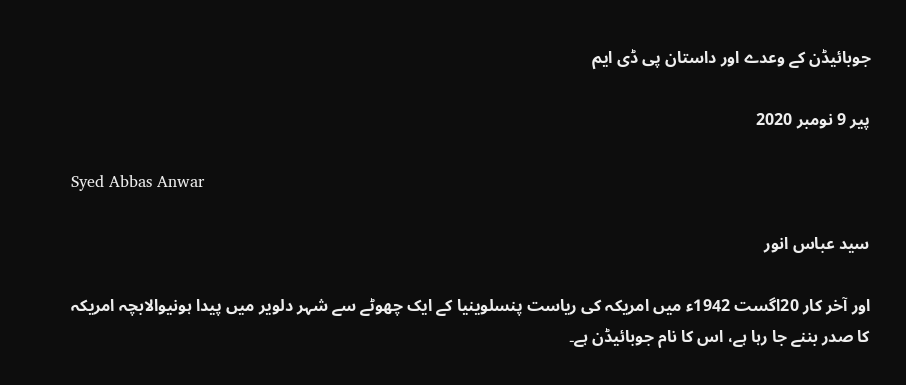جوبائیڈن کے وعدے اور داستان پی ڈی ایم

پیر 9 نومبر 2020

Syed Abbas Anwar

سید عباس انور

اور آخر کار 20اگست 1942ء میں امریکہ کی ریاست پنسلوینیا کے ایک چھوٹے سے شہر دلویر میں پیدا ہونیوالابچہ امریکہ کا صدر بننے جا رہا ہے، اس کا نام جوبائیڈن ہے۔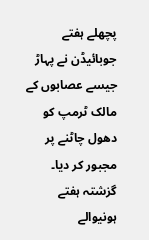پچھلے ہفتے جوبائیڈن نے پہاڑ جیسے عصابوں کے مالک ٹرمپ کو دھول چاٹنے پر مجبور کر دیا۔ گزشتہ ہفتے ہونیوالے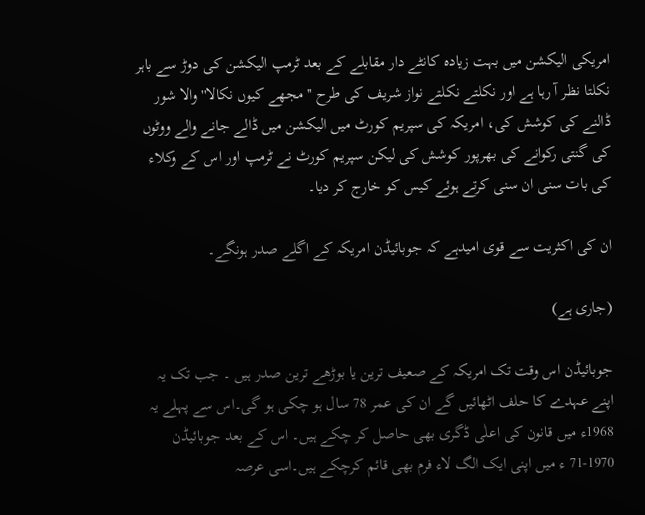امریکی الیکشن میں بہت زیادہ کانٹے دار مقابلے کے بعد ٹرمپ الیکشن کی دوڑ سے باہر نکلتا نظر آ رہا ہے اور نکلتے نکلتے نواز شریف کی طرح '' مجھے کیوں نکالا'' والا شور ڈالنے کی کوشش کی، امریکہ کی سپریم کورٹ میں الیکشن میں ڈالے جانے والے ووٹوں کی گنتی رکوانے کی بھرپور کوشش کی لیکن سپریم کورٹ نے ٹرمپ اور اس کے وکلاء کی بات سنی ان سنی کرتے ہوئے کیس کو خارج کر دیا۔

ان کی اکثریت سے قوی امیدہے کہ جوبائیڈن امریکہ کے اگلے صدر ہونگے۔

(جاری ہے)

جوبائیڈن اس وقت تک امریکہ کے صعیف ترین یا بوڑھے ترین صدر ہیں ۔ جب تک یہ اپنے عہدے کا حلف اٹھائیں گے ان کی عمر 78 سال ہو چکی ہو گی۔اس سے پہلے یہ 1968ء میں قانون کی اعلٰی ڈگری بھی حاصل کر چکے ہیں۔ اس کے بعد جوبائیڈن 1970-71 ء میں اپنی ایک الگ لاء فرم بھی قائم کرچکے ہیں۔اسی عرصہ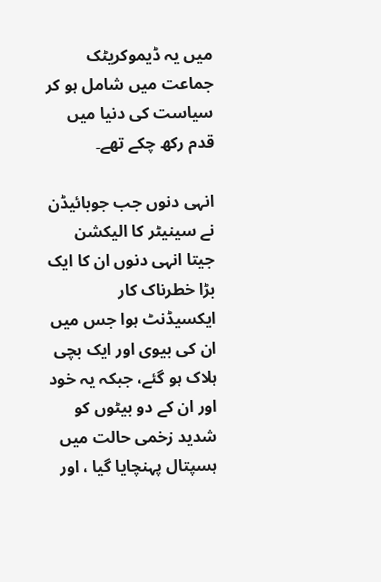میں یہ ڈیموکریٹک جماعت میں شامل ہو کر سیاست کی دنیا میں قدم رکھ چکے تھے۔

انہی دنوں جب جوبائیڈن نے سینیٹر کا الیکشن جیتا انہی دنوں ان کا ایک بڑا خطرناک کار ایکسیڈنٹ ہوا جس میں ان کی بیوی اور ایک بچی ہلاک ہو گئے، جبکہ یہ خود اور ان کے دو بیٹوں کو شدید زخمی حالت میں ہسپتال پہنچایا گیا ، اور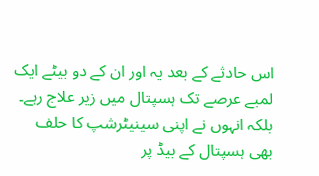اس حادثے کے بعد یہ اور ان کے دو بیٹے ایک لمبے عرصے تک ہسپتال میں زیر علاج رہے۔ بلکہ انہوں نے اپنی سینیٹرشپ کا حلف بھی ہسپتال کے بیڈ پر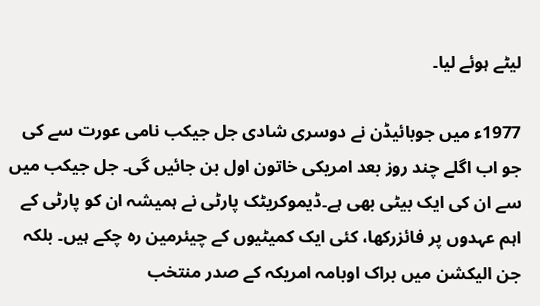لیٹے ہوئے لیا۔

1977ء میں جوبائیڈن نے دوسری شادی جل جیکب نامی عورت سے کی جو اب اگلے چند روز بعد امریکی خاتون اول بن جائیں گی۔ جل جیکب میں سے ان کی ایک بیٹی بھی ہے۔ڈیموکریٹک پارٹی نے ہمیشہ ان کو پارٹی کے اہم عہدوں پر فائزرکھا، کئی ایک کمیٹیوں کے چیئرمین رہ چکے ہیں۔ بلکہ جن الیکشن میں براک اوبامہ امریکہ کے صدر منتخب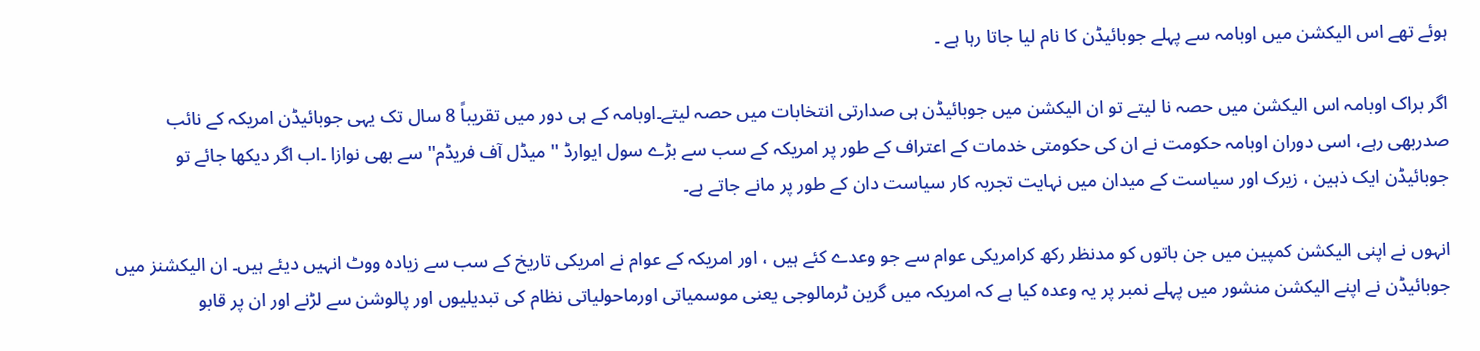ہوئے تھے اس الیکشن میں اوبامہ سے پہلے جوبائیڈن کا نام لیا جاتا رہا ہے ۔

اگر براک اوبامہ اس الیکشن میں حصہ نا لیتے تو ان الیکشن میں جوبائیڈن ہی صدارتی انتخابات میں حصہ لیتے۔اوبامہ کے ہی دور میں تقریباً 8 سال تک یہی جوبائیڈن امریکہ کے نائب صدربھی رہے، اسی دوران اوبامہ حکومت نے ان کی حکومتی خدمات کے اعتراف کے طور پر امریکہ کے سب سے بڑے سول ایوارڈ '' میڈل آف فریڈم'' سے بھی نوازا ۔اب اگر دیکھا جائے تو جوبائیڈن ایک ذہین ، زیرک اور سیاست کے میدان میں نہایت تجربہ کار سیاست دان کے طور پر مانے جاتے ہے۔

انہوں نے اپنی الیکشن کمپین میں جن باتوں کو مدنظر رکھ کرامریکی عوام سے جو وعدے کئے ہیں ، اور امریکہ کے عوام نے امریکی تاریخ کے سب سے زیادہ ووٹ انہیں دیئے ہیں۔ ان الیکشنز میں جوبائیڈن نے اپنے الیکشن منشور میں پہلے نمبر پر یہ وعدہ کیا ہے کہ امریکہ میں گرین ٹرمالوجی یعنی موسمیاتی اورماحولیاتی نظام کی تبدیلیوں اور پالوشن سے لڑنے اور ان پر قابو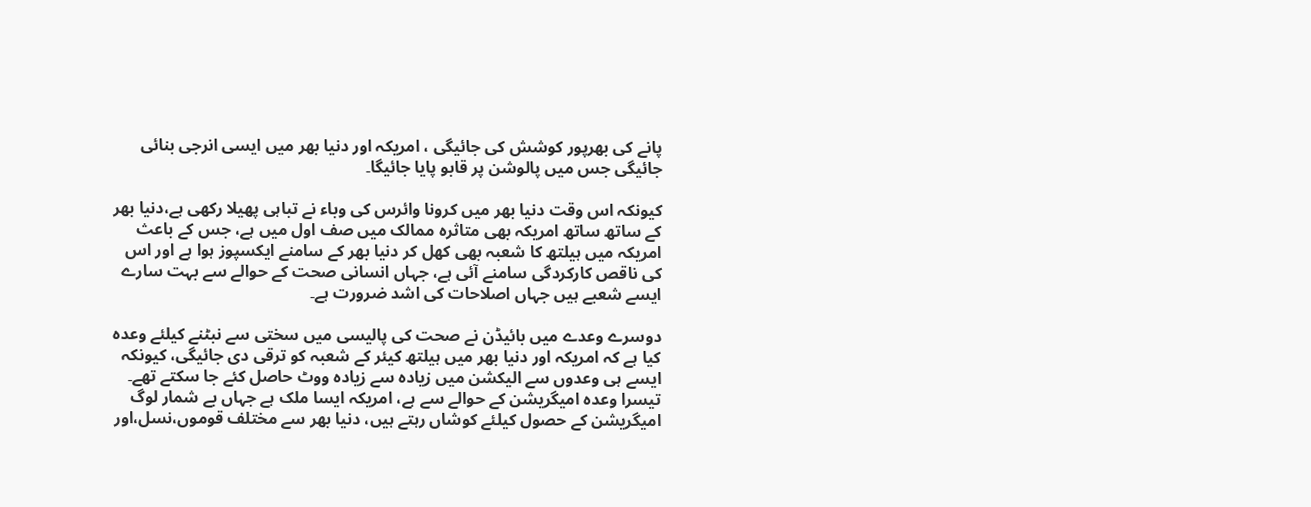پانے کی بھرپور کوشش کی جائیگی ، امریکہ اور دنیا بھر میں ایسی انرجی بنائی جائیگی جس میں پالوشن پر قابو پایا جائیگا۔

کیونکہ اس وقت دنیا بھر میں کرونا وائرس کی وباء نے تباہی پھیلا رکھی ہے،دنیا بھر کے ساتھ ساتھ امریکہ بھی متاثرہ ممالک میں صف اول میں ہے، جس کے باعث امریکہ میں ہیلتھ کا شعبہ بھی کھل کر دنیا بھر کے سامنے ایکسپوز ہوا ہے اور اس کی ناقص کارکردگی سامنے آئی ہے، جہاں انسانی صحت کے حوالے سے بہت سارے ایسے شعبے ہیں جہاں اصلاحات کی اشد ضرورت ہے۔

دوسرے وعدے میں بائیڈن نے صحت کی پالیسی میں سختی سے نبٹنے کیلئے وعدہ کیا ہے کہ امریکہ اور دنیا بھر میں ہیلتھ کیئر کے شعبہ کو ترقی دی جائیگی، کیونکہ ایسے ہی وعدوں سے الیکشن میں زیادہ سے زیادہ ووٹ حاصل کئے جا سکتے تھے۔ تیسرا وعدہ امیگریشن کے حوالے سے ہے، امریکہ ایسا ملک ہے جہاں بے شمار لوگ امیگریشن کے حصول کیلئے کوشاں رہتے ہیں، دنیا بھر سے مختلف قوموں،نسل،اور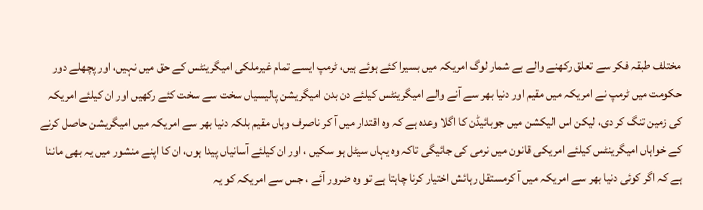مختلف طبقہ فکر سے تعلق رکھنے والے بے شمار لوگ امریکہ میں بسیرا کئے ہوئے ہیں، ٹرمپ ایسے تمام غیرملکی امیگرینٹس کے حق میں نہیں، اور پچھلے دور حکومت میں ٹرمپ نے امریکہ میں مقیم اور دنیا بھر سے آنے والے امیگرینٹس کیلئے دن بدن امیگریشن پالیسیاں سخت سے سخت کئے رکھیں اور ان کیلئے امریکہ کی زمین تنگ کر دی، لیکن اس الیکشن میں جوبائیڈن کا اگلا وعدہ ہے کہ وہ اقتدار میں آ کر ناصرف وہاں مقیم بلکہ دنیا بھر سے امریکہ میں امیگریشن حاصل کرنے کے خواہاں امیگرینٹس کیلئے امریکی قانون میں نرمی کی جائیگی تاکہ وہ یہاں سیٹل ہو سکیں ، اور ان کیلئے آسانیاں پیدا ہوں، ان کا اپنے منشور میں یہ بھی ماننا ہے کہ اگر کوئی دنیا بھر سے امریکہ میں آ کرمستقل رہائش اختیار کرنا چاہتا ہے تو وہ ضرور آئے ، جس سے امریکہ کو یہ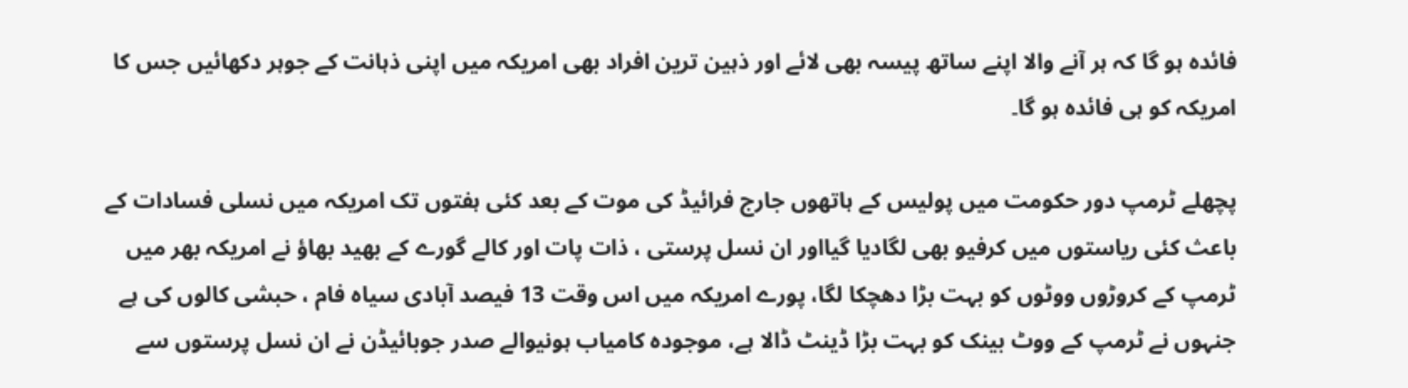فائدہ ہو گا کہ ہر آنے والا اپنے ساتھ پیسہ بھی لائے اور ذہین ترین افراد بھی امریکہ میں اپنی ذہانت کے جوہر دکھائیں جس کا امریکہ کو ہی فائدہ ہو گا۔

پچھلے ٹرمپ دور حکومت میں پولیس کے ہاتھوں جارج فرائیڈ کی موت کے بعد کئی ہفتوں تک امریکہ میں نسلی فسادات کے باعث کئی ریاستوں میں کرفیو بھی لگادیا گیااور ان نسل پرستی ، ذات پات اور کالے گورے کے بھید بھاؤ نے امریکہ بھر میں ٹرمپ کے کروڑوں ووٹوں کو بہت بڑا دھچکا لگا، پورے امریکہ میں اس وقت 13 فیصد آبادی سیاہ فام ، حبشی کالوں کی ہے جنہوں نے ٹرمپ کے ووٹ بینک کو بہت بڑا ڈینٹ ڈالا ہے، موجودہ کامیاب ہونیوالے صدر جوبائیڈن نے ان نسل پرستوں سے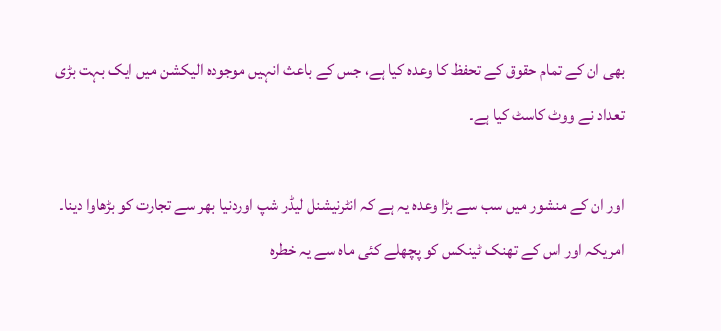بھی ان کے تمام حقوق کے تحفظ کا وعدہ کیا ہے، جس کے باعث انہیں موجودہ الیکشن میں ایک بہت بڑی تعداد نے ووٹ کاسٹ کیا ہے۔

اور ان کے منشور میں سب سے بڑا وعدہ یہ ہے کہ انٹرنیشنل لیڈر شپ اوردنیا بھر سے تجارت کو بڑھاوا دینا۔ امریکہ اور اس کے تھنک ٹینکس کو پچھلے کئی ماہ سے یہ خطرہ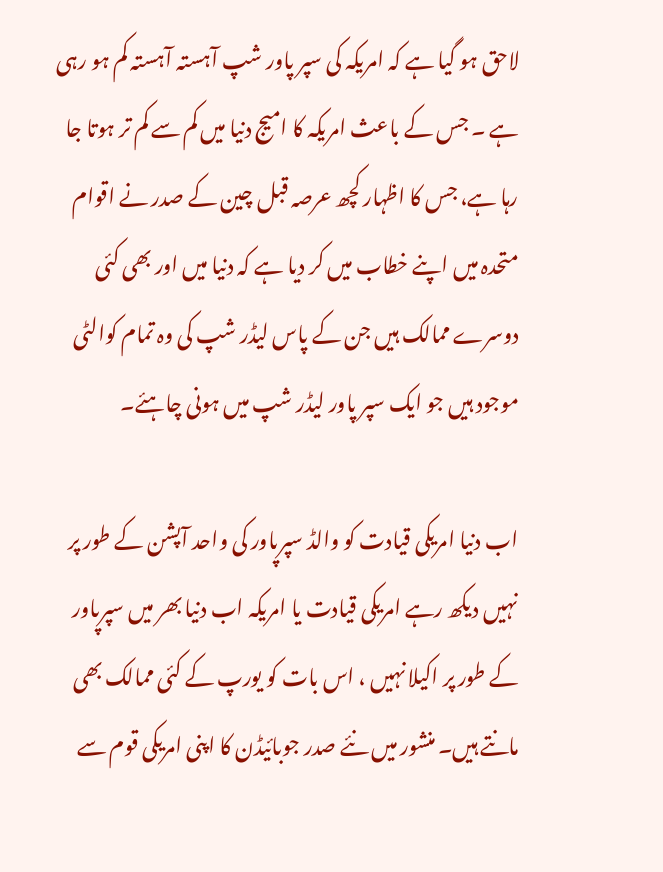لاحق ہو گیا ہے کہ امریکہ کی سپر پاور شپ آہستہ آہستہ کم ہو رہی ہے ۔ جس کے باعث امریکہ کا امیج دنیا میں کم سے کم تر ہوتا جا رہا ہے، جس کا اظہار کچھ عرصہ قبل چین کے صدر نے اقوام متحدہ میں اپنے خطاب میں کر دیا ہے کہ دنیا میں اور بھی کئی دوسرے ممالک ہیں جن کے پاس لیڈر شپ کی وہ تمام کوالٹی موجود ہیں جو ایک سپر پاور لیڈر شپ میں ہونی چاہئے۔

اب دنیا امریکی قیادت کو والڈ سپرپاور کی واحد آپشن کے طور پر نہیں دیکھ رہے امریکی قیادت یا امریکہ اب دنیا بھر میں سپرپاور کے طور پر اکیلا نہیں ، اس بات کو یورپ کے کئی ممالک بھی مانتے ہیں۔ منشور میں نئے صدر جوبائیڈن کا اپنی امریکی قوم سے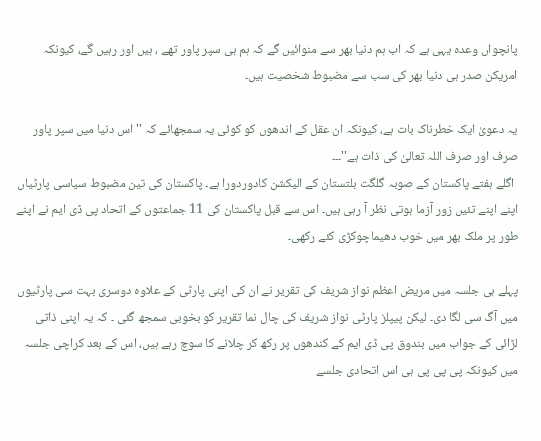پانچواں وعدہ یہی ہے کہ اب ہم دنیا بھر سے منوائیں گے کہ ہم ہی سپر پاور تھے ، ہیں اور رہیں گے، کیونکہ امریکن صدر ہی دنیا بھر کی سب سے مضبوط شخصیت ہیں۔

یہ دعویٰ ایک خطرناک بات ہے، کیونکہ ان عقل کے اندھوں کو کوئی یہ سمجھائے کہ ''اس دنیا میں سپر پاور صرف اور صرف اللہ تعالیٰ کی ذات ہے''۔۔۔
 اگلے ہفتے پاکستان کے صوبہ گلگت بلتستان کے الیکشن کادوردورا ہے۔ پاکستان کی تین مضبوط سیاسی پارٹیاں اپنے اپنے تئیں زور آزما ہوتی نظر آ رہی ہیں۔ اس سے قبل پاکستان کی 11 جماعتوں کے اتحاد پی ڈی ایم نے اپنے طور پر ملک بھر میں خوب دھیماچوکڑی کئے رکھی۔

پہلے ہی جلسہ میں مریض اعظم نواز شریف کی تقریر نے ان کی اپنی پارٹی کے علاوہ دوسری بہت سی پارٹیوں میں آگ سی لگا دی۔ لیکن پیپلز پارٹی نواز شریف کی چال نما تقریر کو بخوبی سمجھ گئی ۔ کہ یہ اپنی ذاتی لڑائی کے جواب میں بندوق پی ڈی ایم کے کندھوں پر رکھ کر چلانے کا سوچ رہے ہیں، اس کے بعد کراچی جلسہ میں کیونکہ پی پی پی ہی اس اتحادی جلسے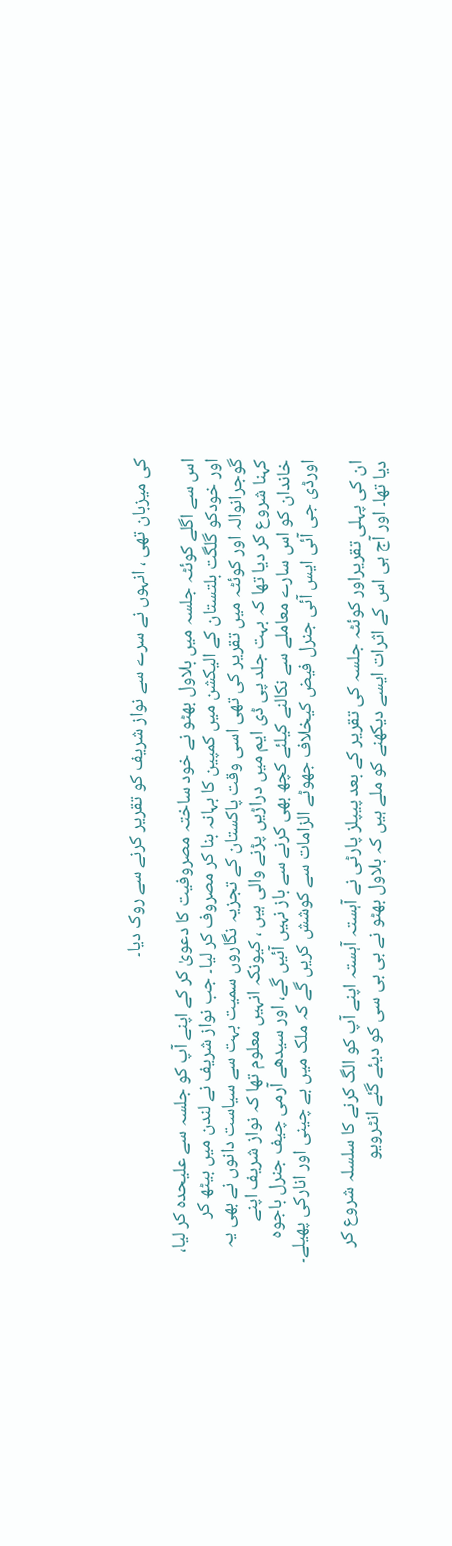کی میزبان تھی ، انہوں نے سرے سے نواز شریف کو تقریر کرنے سے روک دیا۔

اس سے اگلے کوئٹہ جلسہ میں بلاول بھٹو نے خود ساختہ مصروفیت کا دعویٰ کر کے اپنے آپ کو جلسہ سے علیحدہ کر لیا، اور خودکو گلگت بلتستان کے الیکشن میں کمپین کا بہانہ بنا کر مصروف کر لیا۔ جب نواز شریف نے لندن میں بیٹھ کر گوجرانوالہ اور کوئٹہ میں تقریر کی تھی اسی وقت پاکستان کے تجزیہ نگاروں سمیت بہت سے سیاست دانوں نے بھی یہ کہنا شروع کر دیا تھا کہ بہت جلد پی ڈی ایم میں دراڑیں پڑنے والی ہیں ، کیونکہ انہیں معلوم تھا کہ نواز شریف اپنے خاندان کو اس سارے معاملے سے نکالنے کیلئے کچھ بھی کرنے سے باز نہیں آئیں گے، اور سیدھے آرمی چیف جنرل باجوہ اورڈی جی آئی ایس آئی جنرل فیض کیخلاف جھوٹے الزامات سے کوشش کریں گے کہ ملک میں بے چینی اور انارکی پھیلے۔

ان کی پہلی تقریراور کوئٹہ جلسہ کی تقریر کے بعد پیپلز پارٹی نے آہستہ آہستہ اپنے آپ کو الگ کرنے کا سلسلہ شروع کر دیا تھا۔ اور آج ہی اس کے اثرات ایسے دیکھنے کو ملے ہیں کہ بلاول بھٹو نے بی بی سی کو دیئے گئے انٹرویو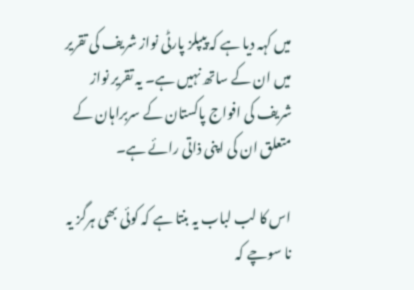میں کہہ دیا ہے کہ پیپلز پارٹی نواز شریف کی تقریر میں ان کے ساتھ نہیں ہے۔ یہ تقریر نواز شریف کی افواج پاکستان کے سربراہان کے متعلق ان کی اپنی ذاتی رائے ہے۔

اس کا لب لباب یہ بنتا ہے کہ کوئی بھی ہرگز یہ نا سوچے کہ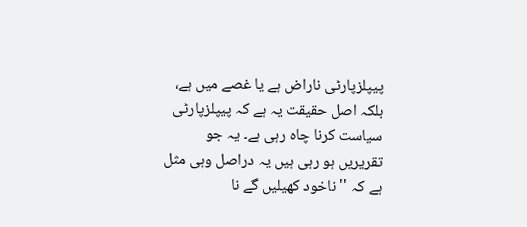پیپلزپارٹی ناراض ہے یا غصے میں ہے، بلکہ اصل حقیقت یہ ہے کہ پیپلزپارٹی سیاست کرنا چاہ رہی ہے۔ یہ جو تقریریں ہو رہی ہیں یہ دراصل وہی مثل ہے کہ '' ناخود کھیلیں گے نا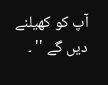آپ کو کھیلنے دیں گے '' ۔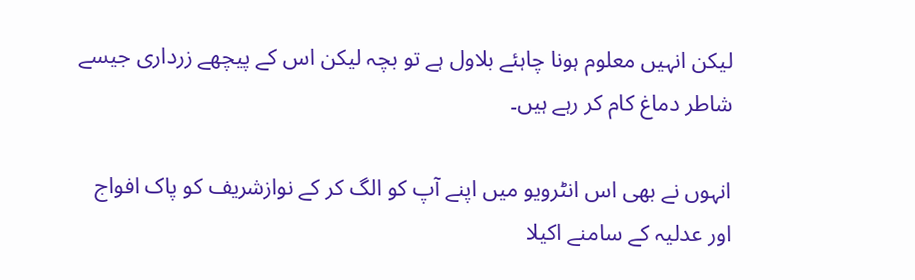لیکن انہیں معلوم ہونا چاہئے بلاول ہے تو بچہ لیکن اس کے پیچھے زرداری جیسے شاطر دماغ کام کر رہے ہیں۔

انہوں نے بھی اس انٹرویو میں اپنے آپ کو الگ کر کے نوازشریف کو پاک افواج اور عدلیہ کے سامنے اکیلا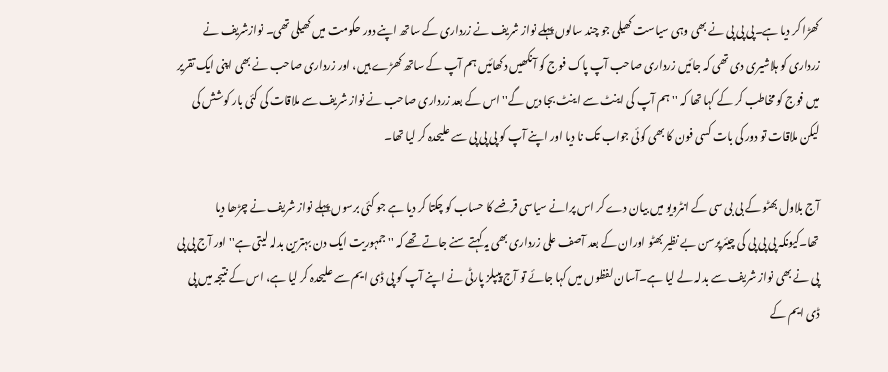کھڑا کر دیا ہے۔پی پی پی نے بھی وہی سیاست کھیلی جو چند سالوں پہلے نواز شریف نے زرداری کے ساتھ اپنے دور حکومت میں کھیلی تھی۔ نوازشریف نے زرداری کو ہلاشیری دی تھی کہ جائیں زرداری صاحب آپ پاک فوج کو آنکھیں دکھائیں ہم آپ کے ساتھ کھڑے ہیں، اور زرداری صاحب نے بھی اپنی ایک تقریر میں فوج کو مخاطب کر کے کہا تھا کہ '' ہم آپ کی اینٹ سے اینٹ بجا دیں گے'' اس کے بعد زرداری صاحب نے نواز شریف سے ملاقات کی کئی بار کوشش کی لیکن ملاقات تو دور کی بات کسی فون کا بھی کوئی جواب تک نا دیا اور اپنے آپ کو پی پی پی سے علیحدہ کر لیا تھا۔

آج بلاول بھٹو کے بی بی سی کے انٹرویو میں بیان دے کر اس پرانے سیاسی قرضے کا حساب کو چکتا کر دیا ہے جو کئی برسوں پہلے نواز شریف نے چڑھا دیا تھا۔کیونکہ پی پی پی کی چیئرپرسن بے نظیر بھٹو اوران کے بعد آصف علی زرداری بھی یہ کہتے سنے جاتے تھے کہ '' جمہوریت ایک دن بہترین بدلہ لیتی ہے'' اور آج پی پی پی نے بھی نواز شریف سے بدلہ لے لیا ہے۔آسان لفظوں میں کہا جائے تو آج پیپلز پارٹی نے اپنے آپ کو پی ڈی ایم سے علیحدہ کر لیا ہے، اس کے نتیجہ میں پی ڈی ایم کے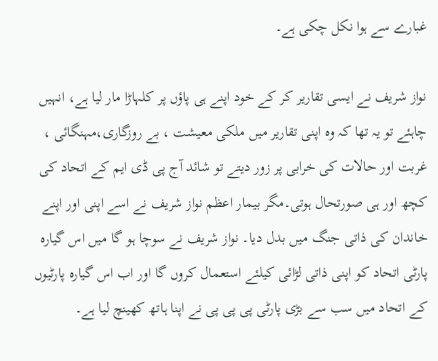غبارے سے ہوا نکل چکی ہے۔

نواز شریف نے ایسی تقاریر کر کے خود اپنے ہی پاؤں پر کلہاڑا مار لیا ہے، انہیں چاہئے تو یہ تھا کہ وہ اپنی تقاریر میں ملکی معیشت ، بے روزگاری،مہنگائی ، غربت اور حالات کی خرابی پر زور دیتے تو شائد آج پی ڈی ایم کے اتحاد کی کچھ اور ہی صورتحال ہوتی۔مگر بیمار اعظم نواز شریف نے اسے اپنی اور اپنے خاندان کی ذاتی جنگ میں بدل دیا۔ نواز شریف نے سوچا ہو گا میں اس گیارہ پارٹی اتحاد کو اپنی ذاتی لڑائی کیلئے استعمال کروں گا اور اب اس گیارہ پارٹیوں کے اتحاد میں سب سے بڑی پارٹی پی پی پی نے اپنا ہاتھ کھینچ لیا ہے۔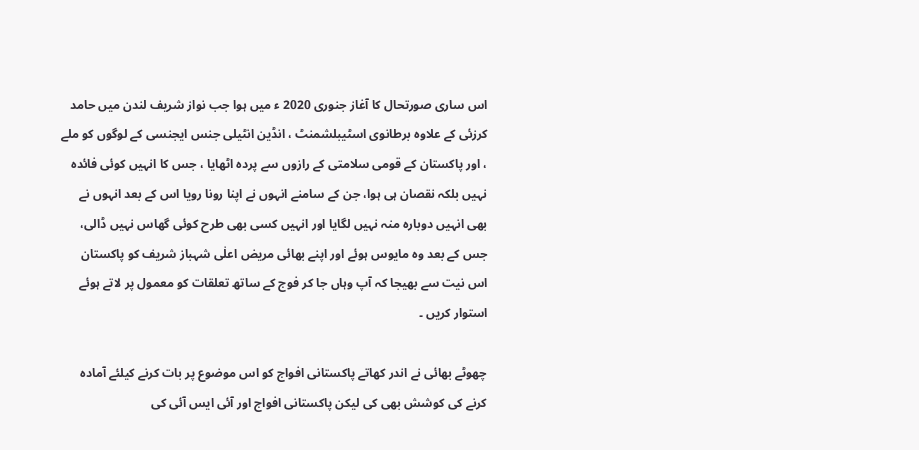اس ساری صورتحال کا آغاز جنوری 2020 ء میں ہوا جب نواز شریف لندن میں حامد کرزئی کے علاوہ برطانوی اسٹیبلشمنٹ ، انڈین انٹیلی جنس ایجنسی کے لوگوں کو ملے ، اور پاکستان کے قومی سلامتی کے رازوں سے پردہ اٹھایا ، جس کا انہیں کوئی فائدہ نہیں بلکہ نقصان ہی ہوا، جن کے سامنے انہوں نے اپنا رونا رویا اس کے بعد انہوں نے بھی انہیں دوبارہ منہ نہیں لگایا اور انہیں کسی بھی طرح کوئی گھاس نہیں ڈالی، جس کے بعد وہ مایوس ہوئے اور اپنے بھائی مریض اعلٰی شہباز شریف کو پاکستان اس نیت سے بھیجا کہ آپ وہاں جا کر فوج کے ساتھ تعلقات کو معمول پر لاتے ہوئے استوار کریں ۔

چھوٹے بھائی نے اندر کھاتے پاکستانی افواج کو اس موضوع پر بات کرنے کیلئے آمادہ کرنے کی کوشش بھی کی لیکن پاکستانی افواج اور آئی ایس آئی کی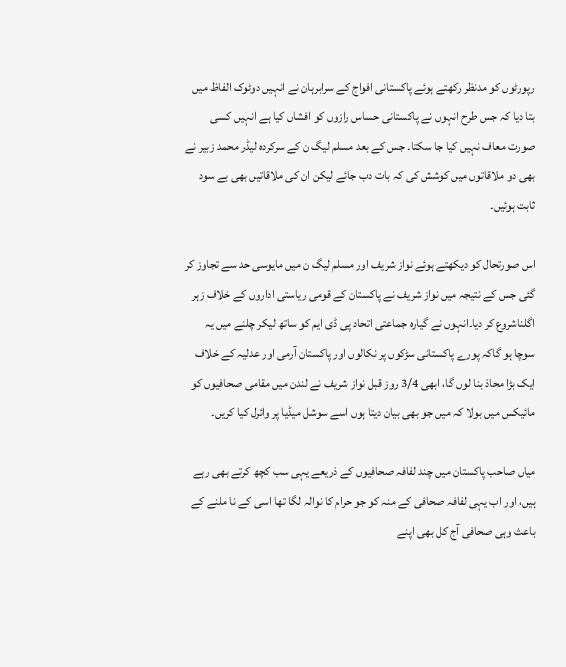رپورٹوں کو مدنظر رکھتے ہوئے پاکستانی افواج کے سرابرہان نے انہیں دوٹوک الفاظ میں بتا دیا کہ جس طرح انہوں نے پاکستانی حساس رازوں کو افشاں کیا ہے انہیں کسی صورت معاف نہیں کیا جا سکتا۔ جس کے بعد مسلم لیگ ن کے سرکردہ لیڈر محمد زبیر نے بھی دو ملاقاتوں میں کوشش کی کہ بات دب جائے لیکن ان کی ملاقاتیں بھی بے سود ثابت ہوئیں۔

اس صورتحال کو دیکھتے ہوئے نواز شریف اور مسلم لیگ ن میں مایوسی حد سے تجاوز کر گئی جس کے نتیجہ میں نواز شریف نے پاکستان کے قومی ریاستی اداروں کے خلاف زہر اگلناشروع کر دیا۔انہوں نے گیارہ جماعتی اتحاد پی ڈی ایم کو ساتھ لیکر چلنے میں یہ سوچا ہو گاکہ پورے پاکستانی سڑکوں پر نکالوں اور پاکستان آرمی اور عدلیہ کے خلاف ایک بڑا محاذ بنا لوں گا، ابھی 3/4 روز قبل نواز شریف نے لندن میں مقامی صحافیوں کو مائیکس میں بولا کہ میں جو بھی بیان دیتا ہوں اسے سوشل میڈیا پر وائرل کیا کریں۔

میاں صاحب پاکستان میں چند لفافہ صحافیوں کے ذریعے یہی سب کچھ کرتے بھی رہے ہیں، اور اب یہی لفافہ صحافی کے منہ کو جو حرام کا نوالہ لگا تھا اسی کے نا ملنے کے باعث وہی صحافی آج کل بھی اپنے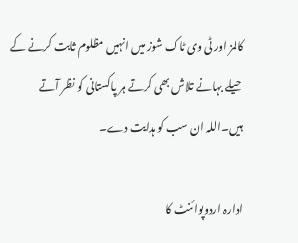کالمز اور ٹی وی ٹاک شوز میں انہیں مظلوم ثابت کرنے کے حیلے بہانے تلاش بھی کرتے ہر پاکستانی کو نظر آتے ہیں۔اللہ ان سب کو ہدایت دے۔

ادارہ اردوپوائنٹ کا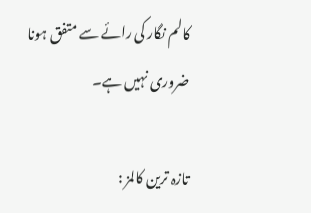کالم نگار کی رائے سے متفق ہونا ضروری نہیں ہے۔

تازہ ترین کالمز :